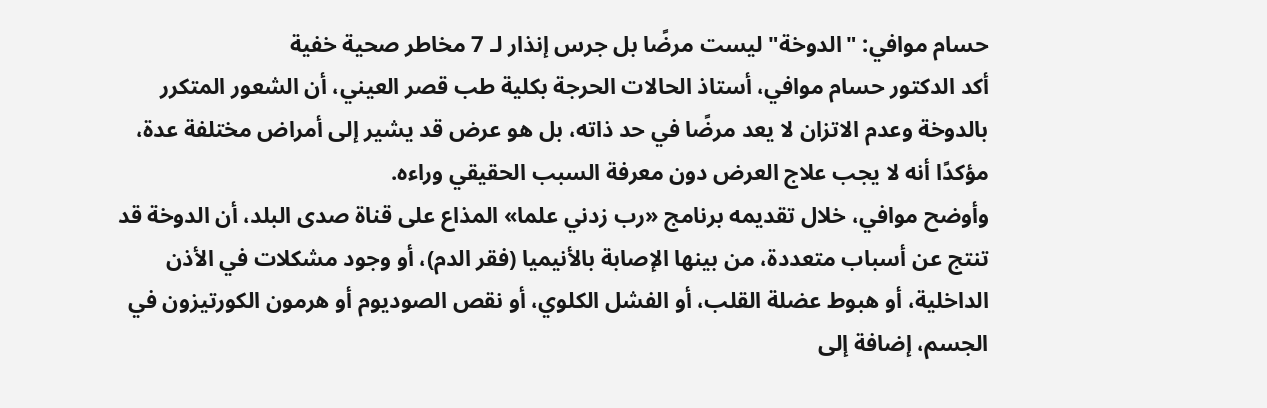حسام موافي: "الدوخة" ليست مرضًا بل جرس إنذار لـ 7 مخاطر صحية خفية
أكد الدكتور حسام موافي، أستاذ الحالات الحرجة بكلية طب قصر العيني، أن الشعور المتكرر بالدوخة وعدم الاتزان لا يعد مرضًا في حد ذاته، بل هو عرض قد يشير إلى أمراض مختلفة عدة، مؤكدًا أنه لا يجب علاج العرض دون معرفة السبب الحقيقي وراءه.
وأوضح موافي، خلال تقديمه برنامج «رب زدني علما» المذاع على قناة صدى البلد، أن الدوخة قد تنتج عن أسباب متعددة، من بينها الإصابة بالأنيميا (فقر الدم)، أو وجود مشكلات في الأذن الداخلية، أو هبوط عضلة القلب، أو الفشل الكلوي، أو نقص الصوديوم أو هرمون الكورتيزون في الجسم، إضافة إلى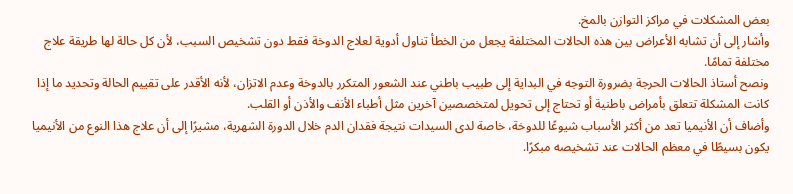بعض المشكلات في مراكز التوازن بالمخ.
وأشار إلى أن تشابه الأعراض بين هذه الحالات المختلفة يجعل من الخطأ تناول أدوية لعلاج الدوخة فقط دون تشخيص السبب، لأن كل حالة لها طريقة علاج مختلفة تمامًا.
ونصح أستاذ الحالات الحرجة بضرورة التوجه في البداية إلى طبيب باطني عند الشعور المتكرر بالدوخة وعدم الاتزان، لأنه الأقدر على تقييم الحالة وتحديد ما إذا كانت المشكلة تتعلق بأمراض باطنية أو تحتاج إلى تحويل لمتخصصين آخرين مثل أطباء الأنف والأذن أو القلب.
وأضاف أن الأنيميا تعد من أكثر الأسباب شيوعًا للدوخة، خاصة لدى السيدات نتيجة فقدان الدم خلال الدورة الشهرية، مشيرًا إلى أن علاج هذا النوع من الأنيميا يكون بسيطًا في معظم الحالات عند تشخيصه مبكرًا.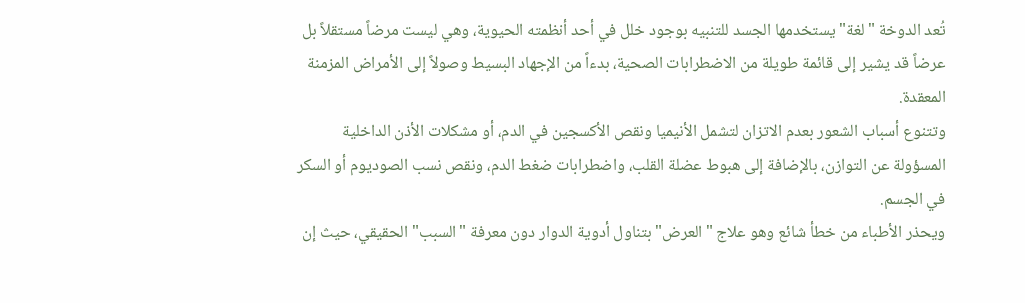تُعد الدوخة "لغة" يستخدمها الجسد للتنبيه بوجود خلل في أحد أنظمته الحيوية، وهي ليست مرضاً مستقلاً بل عرضاً قد يشير إلى قائمة طويلة من الاضطرابات الصحية، بدءاً من الإجهاد البسيط وصولاً إلى الأمراض المزمنة المعقدة.
وتتنوع أسباب الشعور بعدم الاتزان لتشمل الأنيميا ونقص الأكسجين في الدم، أو مشكلات الأذن الداخلية المسؤولة عن التوازن، بالإضافة إلى هبوط عضلة القلب، واضطرابات ضغط الدم، ونقص نسب الصوديوم أو السكر في الجسم.
ويحذر الأطباء من خطأ شائع وهو علاج "العرض" بتناول أدوية الدوار دون معرفة "السبب" الحقيقي، حيث إن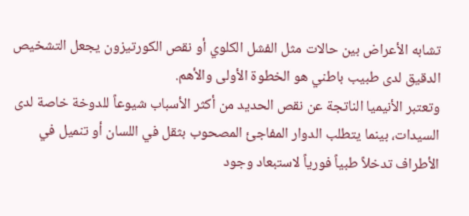تشابه الأعراض بين حالات مثل الفشل الكلوي أو نقص الكورتيزون يجعل التشخيص الدقيق لدى طبيب باطني هو الخطوة الأولى والأهم.
وتعتبر الأنيميا الناتجة عن نقص الحديد من أكثر الأسباب شيوعاً للدوخة خاصة لدى السيدات، بينما يتطلب الدوار المفاجئ المصحوب بثقل في اللسان أو تنميل في الأطراف تدخلاً طبياً فورياً لاستبعاد وجود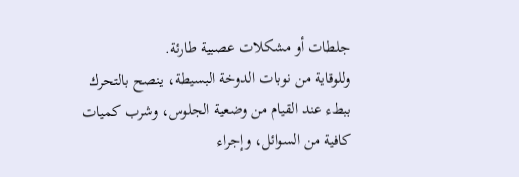جلطات أو مشكلات عصبية طارئة.
وللوقاية من نوبات الدوخة البسيطة، ينصح بالتحرك ببطء عند القيام من وضعية الجلوس، وشرب كميات كافية من السوائل، وإجراء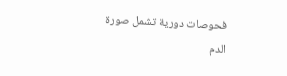فحوصات دورية تشمل صورة الدم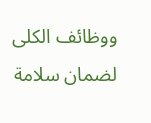ووظائف الكلى لضمان سلامة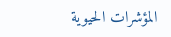المؤشرات الحيوية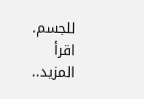للجسم.
اقرأ المزيد..